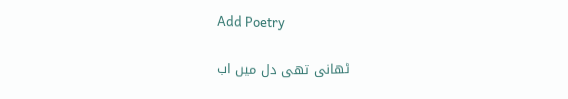Add Poetry

ٹھانی تھی دل میں اب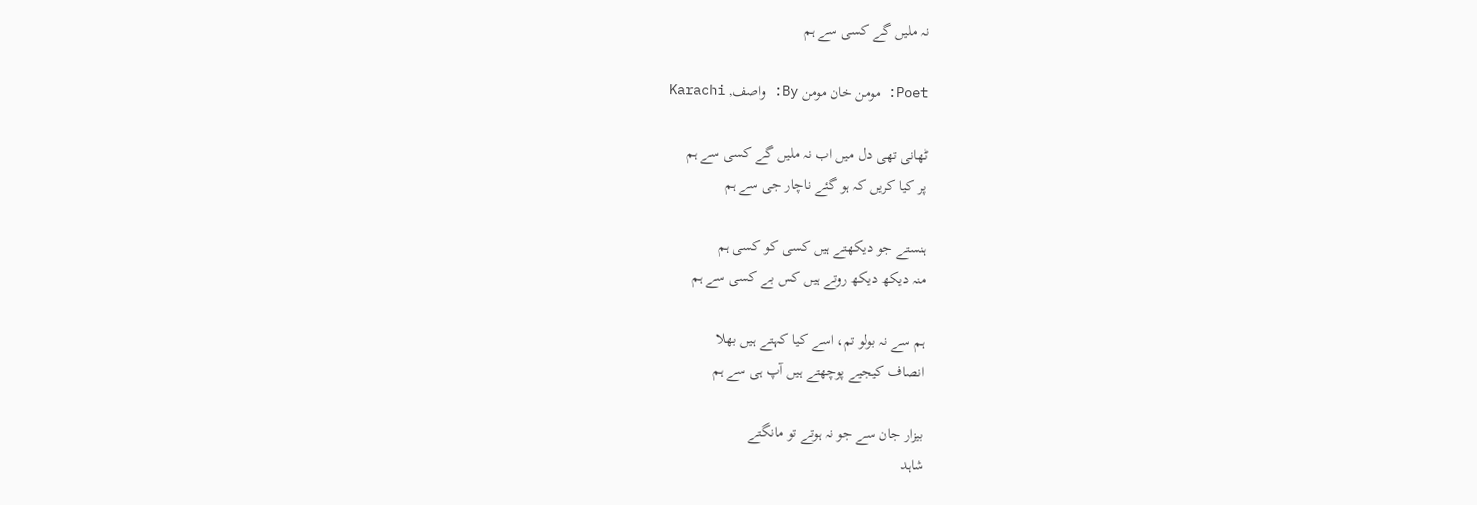نہ ملیں گے کسی سے ہم

Poet: مومن خان مومن By: واصف, Karachi

ٹھانی تھی دل میں اب نہ ملیں گے کسی سے ہم
پر کیا کریں کہ ہو گئے ناچار جی سے ہم

ہنستے جو دیکھتے ہیں کسی کو کسی ہم
منہ دیکھ دیکھ روتے ہیں کس بے کسی سے ہم

ہم سے نہ بولو تم، اسے کیا کہتے ہیں بھلا
انصاف کیجیے پوچھتے ہیں آپ ہی سے ہم

بیزار جان سے جو نہ ہوتے تو مانگتے
شاہد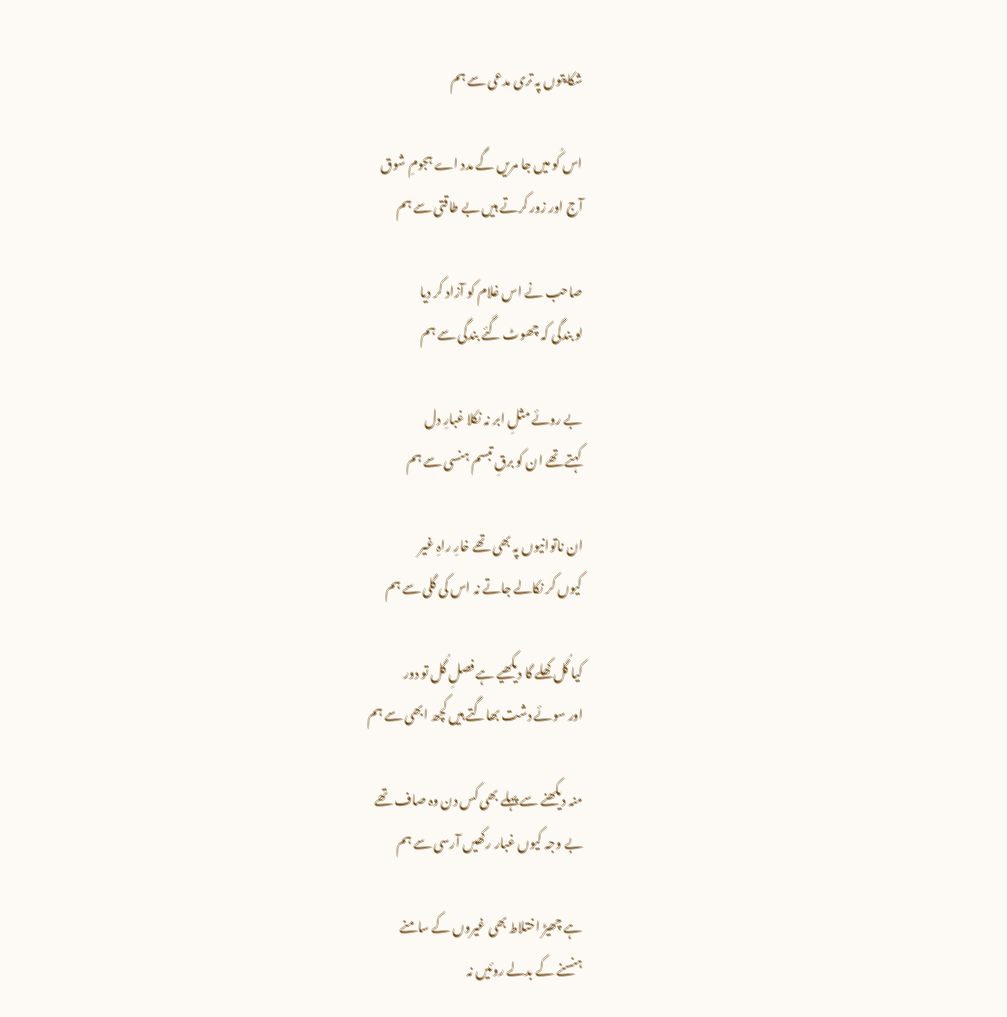شکایتوں پہ تری مدعی سے ہم

اس کُو میں جا مریں گے مدد اے ہجومِ شوق
آج اور زور کرتے ہیں بے طاقتی سے ہم

صاحب نے اس غلام کو آزاد کر دیا
لو بندگی کہ چھوٹ گئے بندگی سے ہم

بے روئے مثلِ ابر نہ نکلا غبارِ دل
کہتے تھے ان کو برقِ تبسم ہنسی سے ہم

ان ناتوانیوں پہ بھی تھے خارِ راہِ غیر
کیوں کر نکالے جاتے نہ اس کی گلی سے ہم

کیا گُل کھلے گا دیکھیے ہے فصلِ گُل تو دور
اور سوئے دشت بھاگتے ہیں کچھ ابھی سے ہم

منہ دیکھنے سے پہلے بھی کس دن وہ صاف تھے
بے وجہ کیوں غبار رکھیں آرسی سے ہم

ہے چھیڑ اختلاط بھی غیروں کے سامنے
ہنسنے کے بدلے روئیں نہ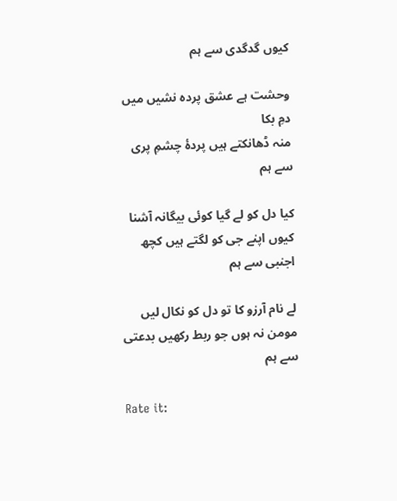کیوں گدگدی سے ہم

وحشت ہے عشق پردہ نشیں میں دمِ بکا
منہ ڈھانکتے ہیں پردۂ چشمِ پری سے ہم

کیا دل کو لے گیا کوئی بیگانہ آشنا
کیوں اپنے جی کو لگتے ہیں کچھ اجنبی سے ہم

لے نام آرزو کا تو دل کو نکال لیں
مومن نہ ہوں جو ربط رکھیں بدعتی سے ہم

Rate it: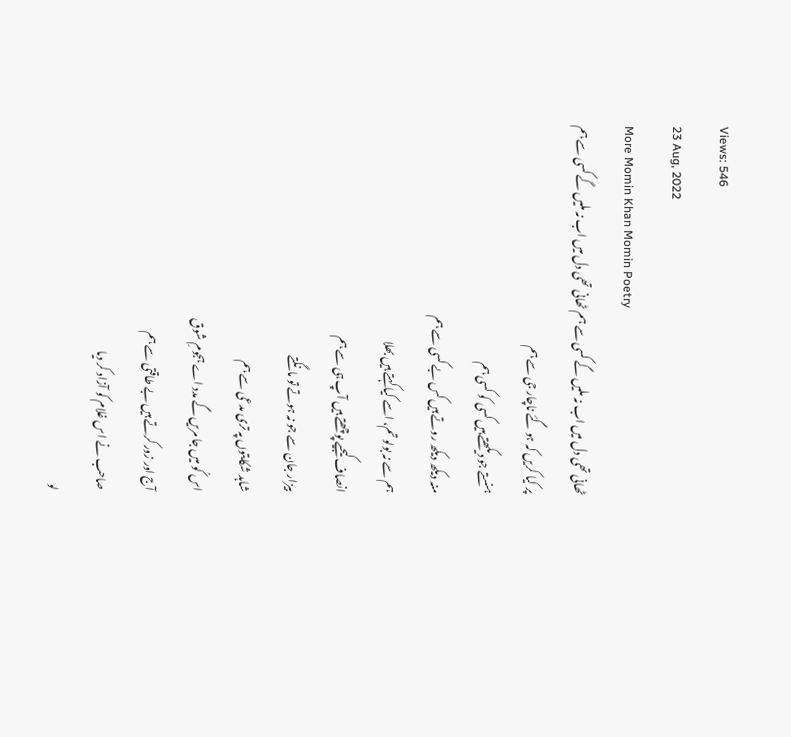Views: 546
23 Aug, 2022
More Momin Khan Momin Poetry
ٹھانی تھی دل میں اب نہ ملیں گے کسی سے ہم ٹھانی تھی دل میں اب نہ ملیں گے کسی سے ہم
پر کیا کریں کہ ہو گئے ناچار جی سے ہم
ہنستے جو دیکھتے ہیں کسی کو کسی ہم
منہ دیکھ دیکھ روتے ہیں کس بے کسی سے ہم
ہم سے نہ بولو تم، اسے کیا کہتے ہیں بھلا
انصاف کیجیے پوچھتے ہیں آپ ہی سے ہم
بیزار جان سے جو نہ ہوتے تو مانگتے
شاہد شکایتوں پہ تری مدعی سے ہم
اس کُو میں جا مریں گے مدد اے ہجومِ شوق
آج اور زور کرتے ہیں بے طاقتی سے ہم
صاحب نے اس غلام کو آزاد کر دیا
لو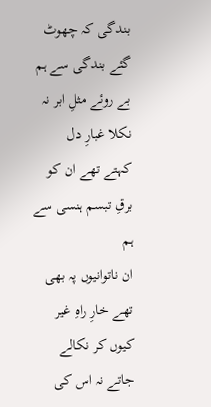بندگی کہ چھوٹ گئے بندگی سے ہم
بے روئے مثلِ ابر نہ نکلا غبارِ دل
کہتے تھے ان کو برقِ تبسم ہنسی سے ہم
ان ناتوانیوں پہ بھی تھے خارِ راہِ غیر
کیوں کر نکالے جاتے نہ اس کی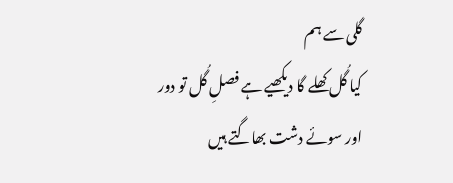گلی سے ہم
کیا گُل کھلے گا دیکھیے ہے فصلِ گُل تو دور
اور سوئے دشت بھاگتے ہیں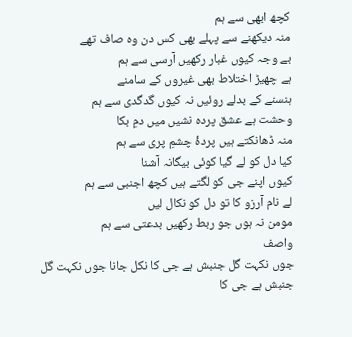کچھ ابھی سے ہم
منہ دیکھنے سے پہلے بھی کس دن وہ صاف تھے
بے وجہ کیوں غبار رکھیں آرسی سے ہم
ہے چھیڑ اختلاط بھی غیروں کے سامنے
ہنسنے کے بدلے روئیں نہ کیوں گدگدی سے ہم
وحشت ہے عشق پردہ نشیں میں دمِ بکا
منہ ڈھانکتے ہیں پردۂ چشمِ پری سے ہم
کیا دل کو لے گیا کوئی بیگانہ آشنا
کیوں اپنے جی کو لگتے ہیں کچھ اجنبی سے ہم
لے نام آرزو کا تو دل کو نکال لیں
مومن نہ ہوں جو ربط رکھیں بدعتی سے ہم
واصف
جوں نکہت گل جنبش ہے جی کا نکل جانا جوں نکہت گل جنبش ہے جی کا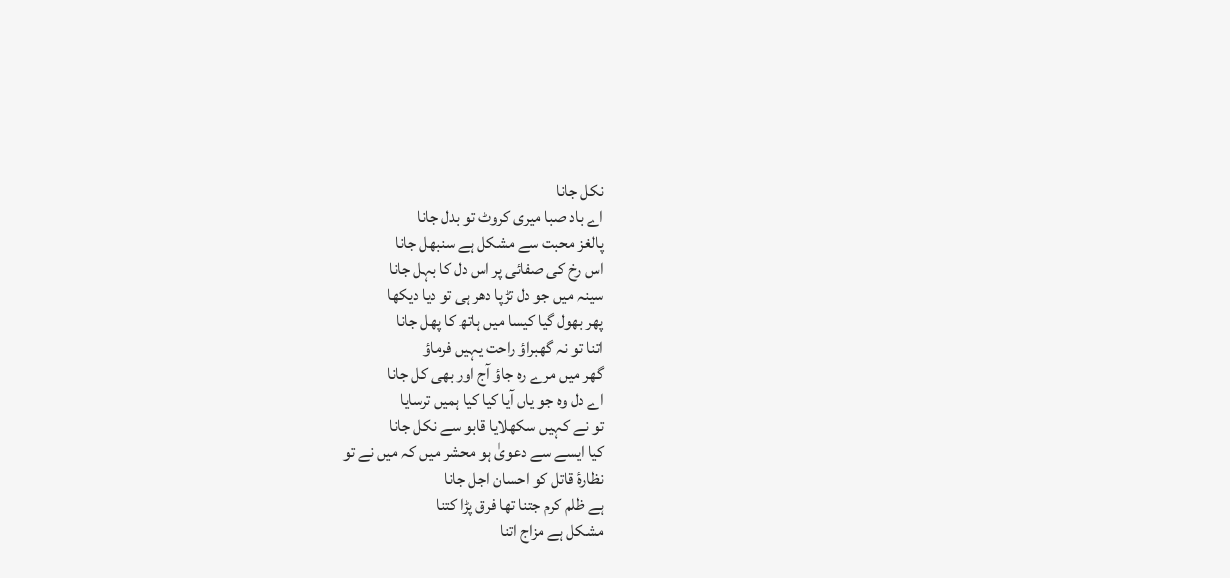نکل جانا
اے باد صبا میری کروٹ تو بدل جانا
پالغز محبت سے مشکل ہے سنبھل جانا
اس رخ کی صفائی پر اس دل کا بہل جانا
سینہ میں جو دل تڑپا دھر ہی تو دیا دیکھا
پھر بھول گیا کیسا میں ہاتھ کا پھل جانا
اتنا تو نہ گھبراؤ راحت یہیں فرماؤ
گھر میں مرے رہ جاؤ آج اور بھی کل جانا
اے دل وہ جو یاں آیا کیا کیا ہمیں ترسایا
تو نے کہیں سکھلایا قابو سے نکل جانا
کیا ایسے سے دعویٰ ہو محشر میں کہ میں نے تو
نظارۂ قاتل کو احسان اجل جانا
ہے ظلم کرم جتنا تھا فرق پڑا کتنا
مشکل ہے مزاج اتنا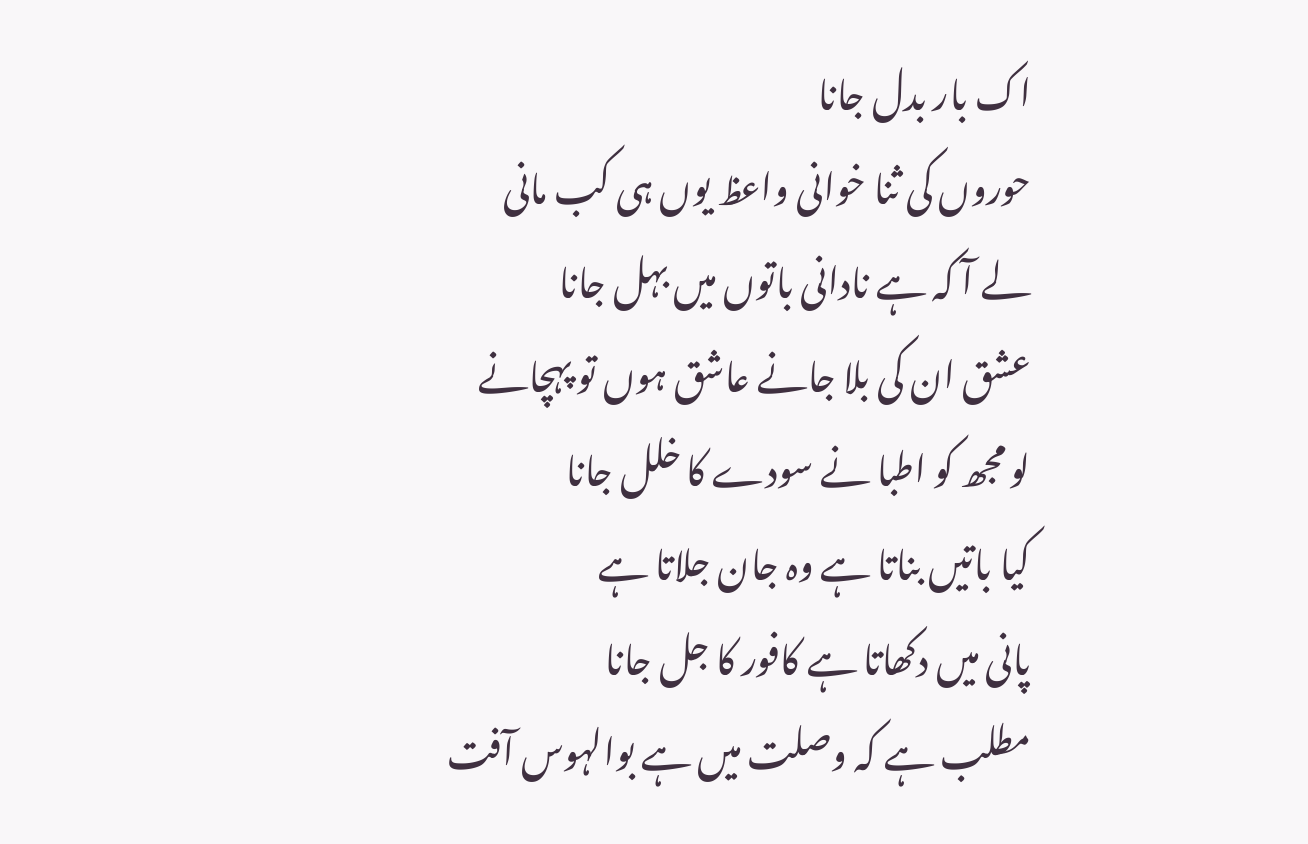اک بار بدل جانا
حوروں کی ثنا خوانی واعظ یوں ہی کب مانی
لے آ کہ ہے نادانی باتوں میں بہل جانا
عشق ان کی بلا جانے عاشق ہوں تو پہچانے
لو مجھ کو اطبا نے سودے کا خلل جانا
کیا باتیں بناتا ہے وہ جان جلاتا ہے
پانی میں دکھاتا ہے کافور کا جل جانا
مطلب ہے کہ وصلت میں ہے بوالہوس آفت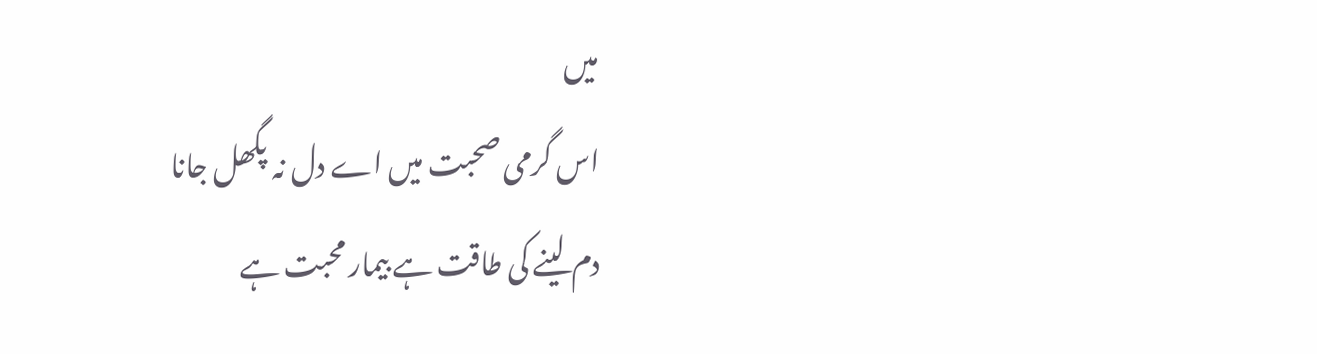میں
اس گرمی صحبت میں اے دل نہ پگھل جانا
دم لینے کی طاقت ہے بیمار محبت ہے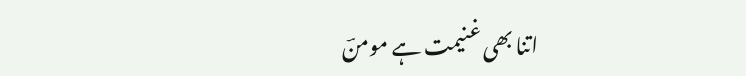اتنا بھی غنیمت ہے مومنؔ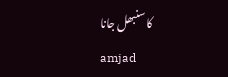کا سنبھل جانا
amjad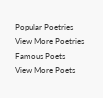Popular Poetries
View More Poetries
Famous Poets
View More Poets